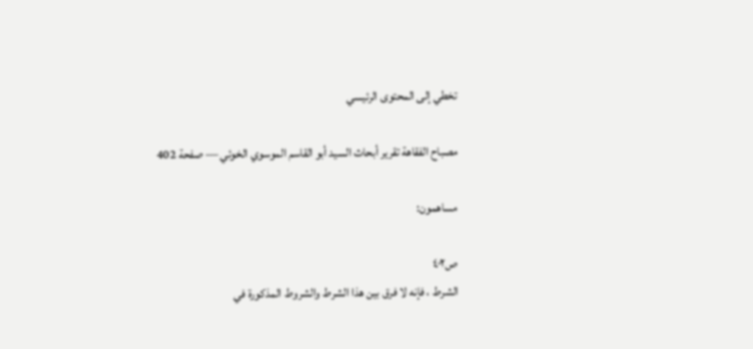تخطي إلى المحتوى الرئيسي

مصباح الفقاهة تقرير أبحاث السيد أبو القاسم الموسوي الخوئي — صفحة 402

مساهمون:

ص٤٠٢
الشرط ، فإنه لا فرق بين هذا الشرط والشروط المذكورة في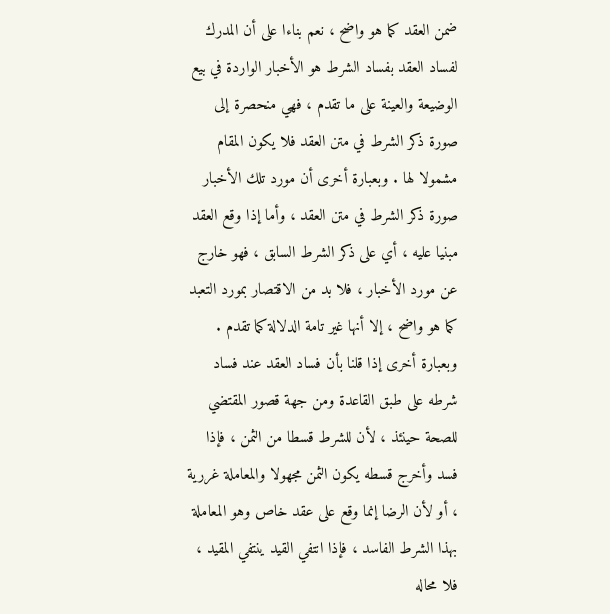ضمن العقد كما هو واضح ، نعم بناءا على أن المدرك لفساد العقد بفساد الشرط هو الأخبار الواردة في بيع الوضيعة والعينة على ما تقدم ، فهي منحصرة إلى صورة ذكر الشرط في متن العقد فلا يكون المقام مشمولا لها . وبعبارة أخرى أن مورد تلك الأخبار صورة ذكر الشرط في متن العقد ، وأما إذا وقع العقد مبنيا عليه ، أي على ذكر الشرط السابق ، فهو خارج عن مورد الأخبار ، فلا بد من الاقتصار بمورد التعبد كما هو واضح ، إلا أنها غير تامة الدلالة كما تقدم . وبعبارة أخرى إذا قلنا بأن فساد العقد عند فساد شرطه على طبق القاعدة ومن جهة قصور المقتضي للصحة حينئذ ، لأن للشرط قسطا من الثمن ، فإذا فسد وأخرج قسطه يكون الثمن مجهولا والمعاملة غررية ، أو لأن الرضا إنما وقع على عقد خاص وهو المعاملة بهذا الشرط الفاسد ، فإذا انتفي القيد ينتفي المقيد ، فلا محاله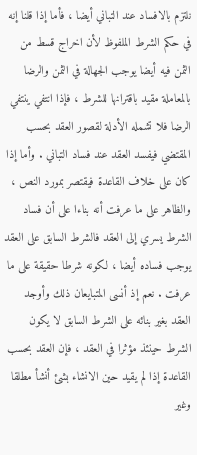نلتزم بالافساد عند التباني أيضا ، فأما إذا قلنا إنه في حكم الشرط الملفوظ لأن اخراج قسط من الثمن فيه أيضا يوجب الجهالة في الثمن والرضا بالمعاملة مقيد باقترانها للشرط ، فإذا انتفي ينتفي الرضا فلا تشمله الأدلة لقصور العقد بحسب المقتضي فيفسد العقد عند فساد التباني . وأما إذا كان على خلاف القاعدة فيقتصر بمورد النص ، والظاهر على ما عرفت أنه بناءا على أن فساد الشرط يسري إلى العقد فالشرط السابق على العقد يوجب فساده أيضا ، لكونه شرطا حقيقة على ما عرفت . نعم إذ أنسى المتبايعان ذلك وأوجد العقد بغير بنائه على الشرط السابق لا يكون الشرط حينئذ مؤثرا في العقد ، فإن العقد بحسب القاعدة إذا لم يقيد حين الانشاء بشئ أنشأ مطلقا وغير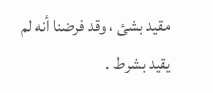مقيد بشئ ، وقد فرضنا أنه لم يقيد بشرط .